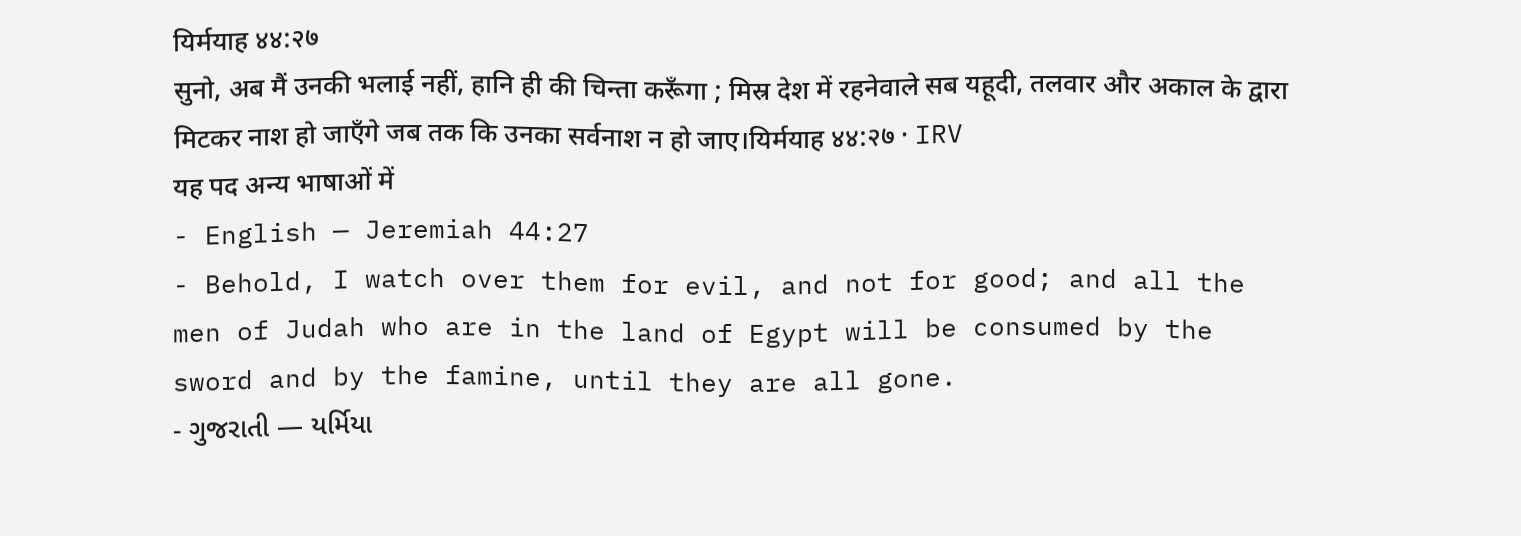यिर्मयाह ४४:२७
सुनो, अब मैं उनकी भलाई नहीं, हानि ही की चिन्ता करूँगा ; मिस्र देश में रहनेवाले सब यहूदी, तलवार और अकाल के द्वारा मिटकर नाश हो जाएँगे जब तक कि उनका सर्वनाश न हो जाए।यिर्मयाह ४४:२७ · IRV
यह पद अन्य भाषाओं में
- English — Jeremiah 44:27
- Behold, I watch over them for evil, and not for good; and all the men of Judah who are in the land of Egypt will be consumed by the sword and by the famine, until they are all gone.
- ગુજરાતી — યર્મિયા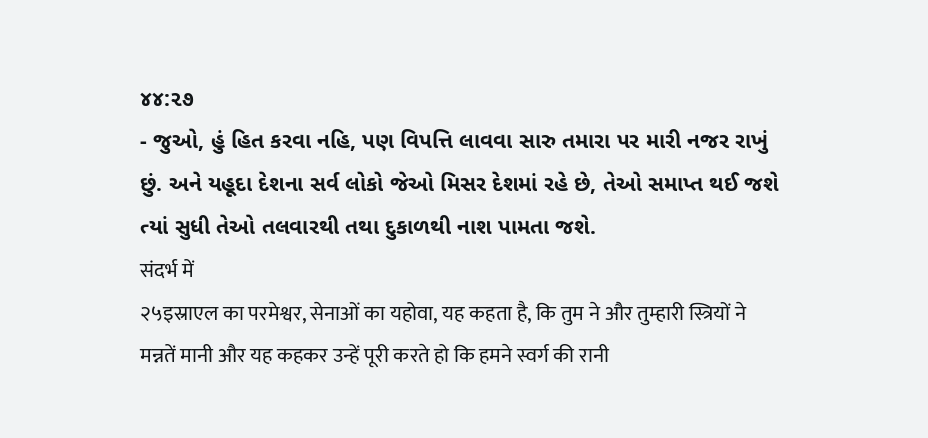૪૪:૨૭
- જુઓ, હું હિત કરવા નહિ, પણ વિપત્તિ લાવવા સારુ તમારા પર મારી નજર રાખું છું. અને યહૂદા દેશના સર્વ લોકો જેઓ મિસર દેશમાં રહે છે, તેઓ સમાપ્ત થઈ જશે ત્યાં સુધી તેઓ તલવારથી તથા દુકાળથી નાશ પામતા જશે.
संदर्भ में
२५इस्राएल का परमेश्वर, सेनाओं का यहोवा, यह कहता है, कि तुम ने और तुम्हारी स्त्रियों ने मन्नतें मानी और यह कहकर उन्हें पूरी करते हो कि हमने स्वर्ग की रानी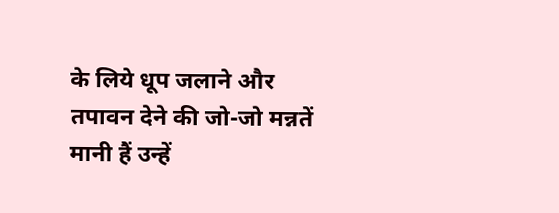के लिये धूप जलाने और तपावन देने की जो-जो मन्नतें मानी हैं उन्हें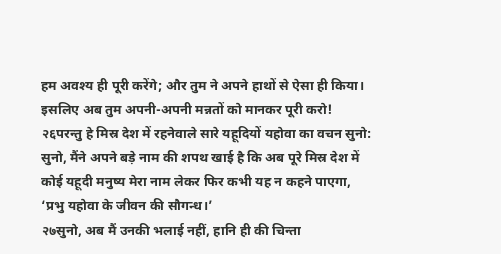हम अवश्य ही पूरी करेंगे; और तुम ने अपने हाथों से ऐसा ही किया। इसलिए अब तुम अपनी-अपनी मन्नतों को मानकर पूरी करो!
२६परन्तु हे मिस्र देश में रहनेवाले सारे यहूदियों यहोवा का वचन सुनो: सुनो, मैंने अपने बड़े नाम की शपथ खाई है कि अब पूरे मिस्र देश में कोई यहूदी मनुष्य मेरा नाम लेकर फिर कभी यह न कहने पाएगा, ‘प्रभु यहोवा के जीवन की सौगन्ध।’
२७सुनो, अब मैं उनकी भलाई नहीं, हानि ही की चिन्ता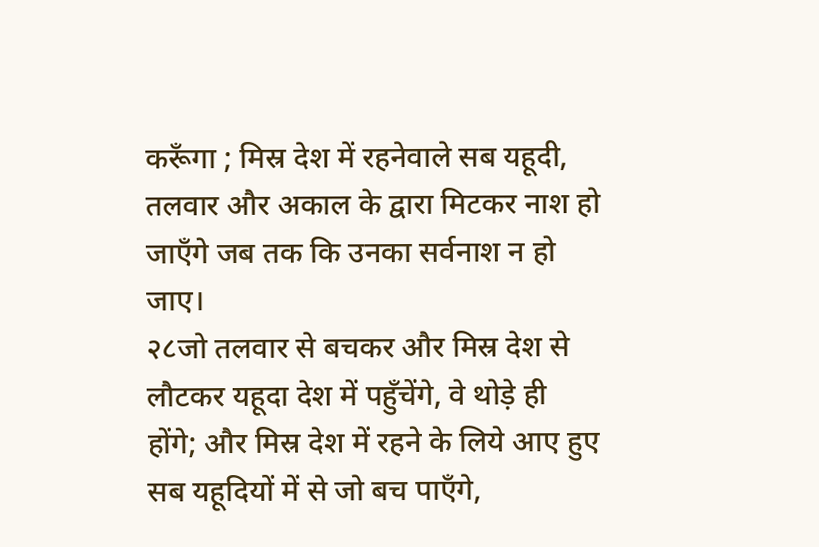करूँगा ; मिस्र देश में रहनेवाले सब यहूदी, तलवार और अकाल के द्वारा मिटकर नाश हो जाएँगे जब तक कि उनका सर्वनाश न हो जाए।
२८जो तलवार से बचकर और मिस्र देश से लौटकर यहूदा देश में पहुँचेंगे, वे थोड़े ही होंगे; और मिस्र देश में रहने के लिये आए हुए सब यहूदियों में से जो बच पाएँगे,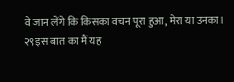वे जान लेंगे कि किसका वचन पूरा हुआ, मेरा या उनका।
२९इस बात का मैं यह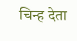चिन्ह देता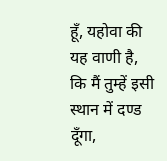हूँ, यहोवा की यह वाणी है, कि मैं तुम्हें इसी स्थान में दण्ड दूँगा,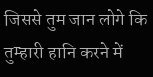जिससे तुम जान लोगे कि तुम्हारी हानि करने में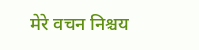मेरे वचन निश्चय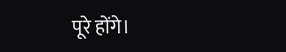पूरे होंगे।